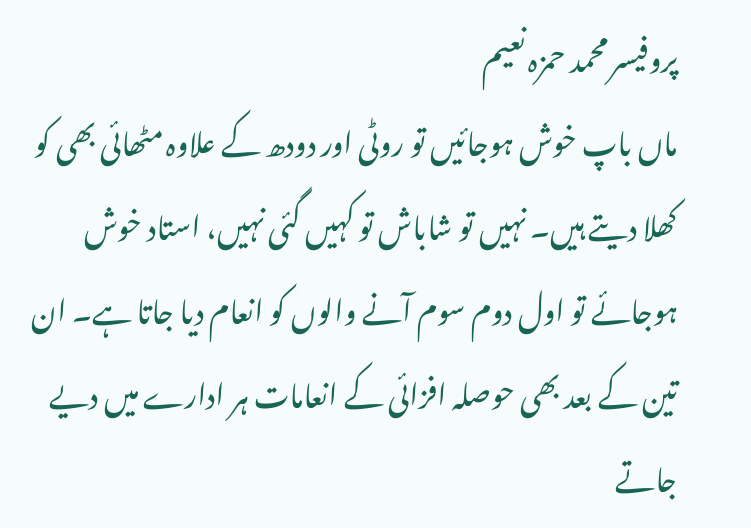پروفیسر محمد حمزہ نعیم
ماں باپ خوش ہوجائیں تو روٹی اور دودھ کے علاوہ مٹھائی بھی کو کھلا دیتے ہیں۔ نہیں تو شاباش تو کہیں گئی نہیں، استاد خوش ہوجائے تو اول دوم سوم آنے والوں کو انعام دیا جاتا ہے۔ ان تین کے بعد بھی حوصلہ افزائی کے انعامات ہر ادارے میں دیے جاتے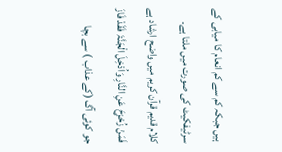ہیں جبکہ کم سے کم انعام کا میابی کے سرٹیفکیٹ کی صورت میں ملتا ہے۔ کلام قدیم قرآن کریم میں واضح ارشاد ہے فَمَنْ زُحْزِحَ عَنِ النَّارِ وَاُدْخِلَ الْجَنَّۃَ فَقَدْ فَازَ جو کوئی آگ (کے عذاب ) سے بچا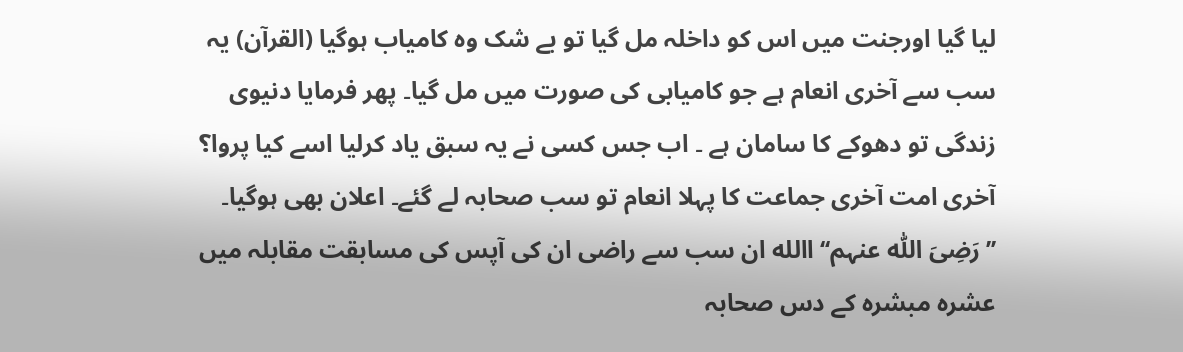لیا گیا اورجنت میں اس کو داخلہ مل گیا تو بے شک وہ کامیاب ہوگیا (القرآن) یہ سب سے آخری انعام ہے جو کامیابی کی صورت میں مل گیا۔ پھر فرمایا دنیوی زندگی تو دھوکے کا سامان ہے ۔ اب جس کسی نے یہ سبق یاد کرلیا اسے کیا پروا؟ آخری امت آخری جماعت کا پہلا انعام تو سب صحابہ لے گئے۔ اعلان بھی ہوگیا۔ ’’رَضِیَ اللّٰہ عنہم‘‘ االله ان سب سے راضی ان کی آپس کی مسابقت مقابلہ میں عشرہ مبشرہ کے دس صحابہ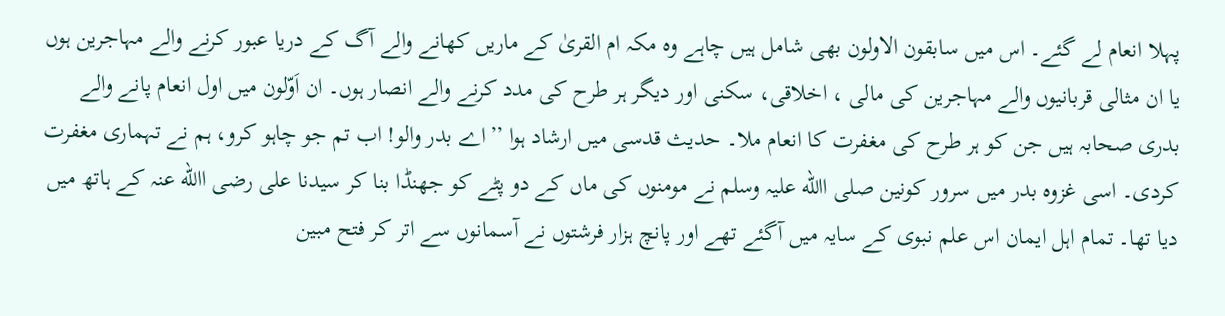پہلا انعام لے گئے۔ اس میں سابقون الاولون بھی شامل ہیں چاہے وہ مکہ ام القریٰ کے ماریں کھانے والے آگ کے دریا عبور کرنے والے مہاجرین ہوں یا ان مثالی قربانیوں والے مہاجرین کی مالی ، اخلاقی، سکنی اور دیگر ہر طرح کی مدد کرنے والے انصار ہوں۔ ان اَوّلون میں اول انعام پانے والے بدری صحابہ ہیں جن کو ہر طرح کی مغفرت کا انعام ملا۔ حدیث قدسی میں ارشاد ہوا ’’اے بدر والو! اب تم جو چاہو کرو، ہم نے تہماری مغفرت کردی۔ اسی غزوہ بدر میں سرور کونین صلی االله علیہ وسلم نے مومنوں کی ماں کے دو پٹے کو جھنڈا بنا کر سیدنا علی رضی االله عنہ کے ہاتھ میں دیا تھا۔ تمام اہل ایمان اس علم نبوی کے سایہ میں آگئے تھے اور پانچ ہزار فرشتوں نے آسمانوں سے اتر کر فتح مبین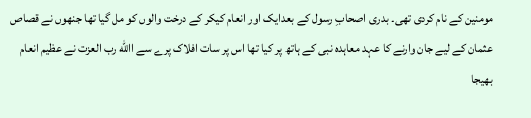مومنین کے نام کردی تھی۔ بدری اصحابِ رسول کے بعدایک اور انعام کیکر کے درخت والوں کو مل گیا تھا جنھوں نے قصاص عثمان کے لیے جان وارنے کا عہد معاہدہ نبی کے ہاتھ پر کیا تھا اس پر سات افلاک پرے سے االله رب العزت نے عظیم انعام بھیجا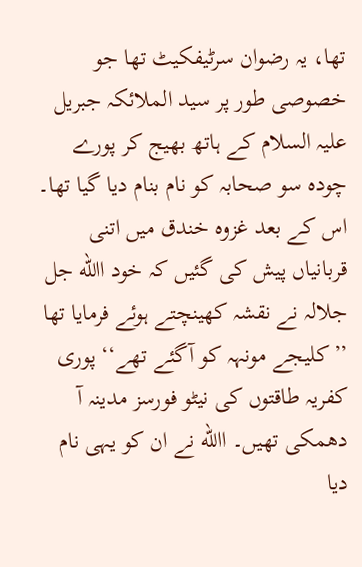تھا، یہ رضوان سرٹیفکیٹ تھا جو خصوصی طور پر سید الملائکہ جبریل علیہ السلام کے ہاتھ بھیج کر پورے چودہ سو صحابہ کو نام بنام دیا گیا تھا۔ اس کے بعد غزوہ خندق میں اتنی قربانیاں پیش کی گئیں کہ خود االله جل جلالہ نے نقشہ کھینچتے ہوئے فرمایا تھا ’’کلیجے مونہہ کو آگئے تھے‘‘ پوری کفریہ طاقتوں کی نیٹو فورسز مدینہ آ دھمکی تھیں۔ االله نے ان کو یہی نام دیا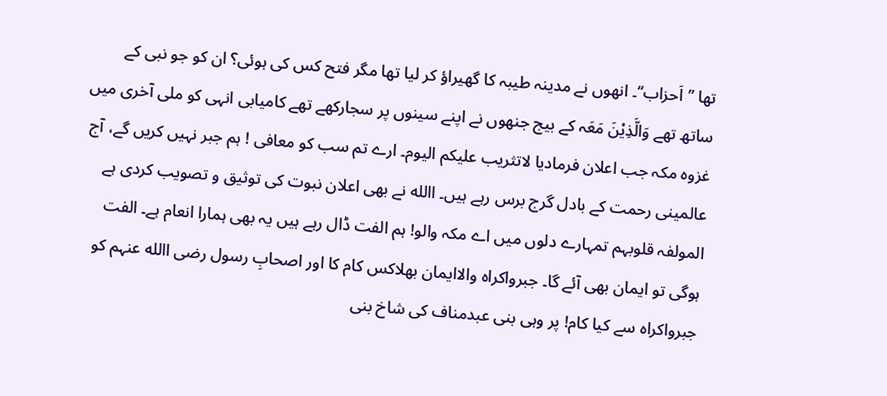تھا ’’اَحزاب‘‘۔ انھوں نے مدینہ طیبہ کا گھیراؤ کر لیا تھا مگر فتح کس کی ہوئی؟ ان کو جو نبی کے ساتھ تھے وَالَّذِیْنَ مَعَہ کے بیج جنھوں نے اپنے سینوں پر سجارکھے تھے کامیابی انہی کو ملی آخری میں غزوہ مکہ جب اعلان فرمادیا لاتثریب علیکم الیوم۔ ارے تم سب کو معافی ! ہم جبر نہیں کریں گے، آج عالمینی رحمت کے بادل گرج برس رہے ہیں۔ االله نے بھی اعلان نبوت کی توثیق و تصویب کردی ہے المولفہ قلوبہم تمہارے دلوں میں اے مکہ والو! ہم الفت ڈال رہے ہیں یہ بھی ہمارا انعام ہے۔ الفت ہوگی تو ایمان بھی آئے گا۔ جبرواکراہ والاایمان بھلاکس کام کا اور اصحابِ رسول رضی االله عنہم کو جبرواکراہ سے کیا کام! پر وہی بنی عبدمناف کی شاخ بنی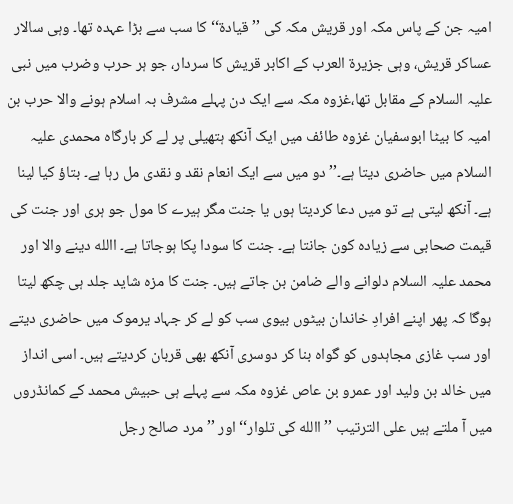امیہ جن کے پاس مکہ اور قریش مکہ کی ’’قیادۃ‘‘ کا سب سے بڑا عہدہ تھا۔ وہی سالار عساکر قریش، وہی جزیرۃ العرب کے اکابر قریش کا سردار، جو ہر حرب وضرب میں نبی علیہ السلام کے مقابل تھا،غزوہ مکہ سے ایک دن پہلے مشرف بہ اسلام ہونے والا حرب بن امیہ کا بیٹا ابوسفیان غزوہ طائف میں ایک آنکھ ہتھیلی پر لے کر بارگاہ محمدی علیہ السلام میں حاضری دیتا ہے۔’’ دو میں سے ایک انعام نقد و نقدی مل رہا ہے۔ بتاؤ کیا لینا ہے۔ آنکھ لیتی ہے تو میں دعا کردیتا ہوں یا جنت مگر ہیرے کا مول جو ہری اور جنت کی قیمت صحابی سے زیادہ کون جانتا ہے۔ جنت کا سودا پکا ہوجاتا ہے۔ االله دینے والا اور محمد علیہ السلام دلوانے والے ضامن بن جاتے ہیں۔ جنت کا مزہ شاید جلد ہی چکھ لیتا ہوگا کہ پھر اپنے افرادِ خاندان بیٹوں بیوی سب کو لے کر جہاد یرموک میں حاضری دیتے اور سب غازی مجاہدوں کو گواہ بنا کر دوسری آنکھ بھی قربان کردیتے ہیں۔ اسی انداز میں خالد بن ولید اور عمرو بن عاص غزوہ مکہ سے پہلے ہی حبیش محمد کے کمانڈروں میں آ ملتے ہیں علی الترتیب ’’االله کی تلوار‘‘ اور ’’مرد صالح رجل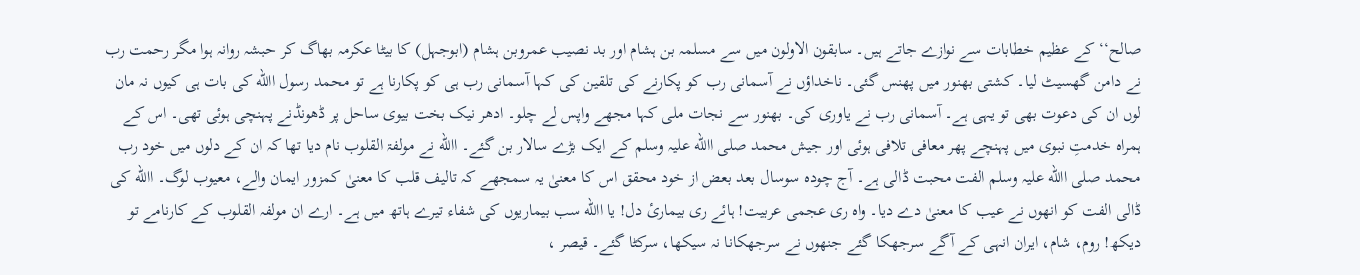صالح‘‘ کے عظیم خطابات سے نوازے جاتے ہیں۔ سابقون الاولون میں سے مسلمہ بن ہشام اور بد نصیب عمروبن ہشام (ابوجہل) کا بیٹا عکرمہ بھاگ کر حبشہ روانہ ہوا مگر رحمت رب نے دامن گھسیٹ لیا۔ کشتی بھنور میں پھنس گئی۔ ناخداؤں نے آسمانی رب کو پکارنے کی تلقین کی کہا آسمانی رب ہی کو پکارنا ہے تو محمد رسول االله کی بات ہی کیوں نہ مان لوں ان کی دعوت بھی تو یہی ہے۔ آسمانی رب نے یاوری کی۔ بھنور سے نجات ملی کہا مجھے واپس لے چلو۔ ادھر نیک بخت بیوی ساحل پر ڈھونڈنے پہنچی ہوئی تھی۔ اس کے ہمراہ خدمتِ نبوی میں پہنچے پھر معافی تلافی ہوئی اور جیش محمد صلی االله علیہ وسلم کے ایک بڑے سالار بن گئے۔ االله نے مولفۃ القلوب نام دیا تھا کہ ان کے دلوں میں خود رب محمد صلی االله علیہ وسلم الفت محبت ڈالی ہے۔ آج چودہ سوسال بعد بعض از خود محقق اس کا معنیٰ یہ سمجھے کہ تالیف قلب کا معنیٰ کمزور ایمان والے، معیوب لوگ۔ االله کی ڈالی الفت کو انھوں نے عیب کا معنیٰ دے دیا۔ واہ ری عجمی عربیت! ہائے ری بیماریٔ دل! یا االله سب بیماریوں کی شفاء تیرے ہاتھ میں ہے۔ ارے ان مولفہ القلوب کے کارنامے تو دیکھ! روم، شام، ایران انہی کے آگے سرجھکا گئے جنھوں نے سرجھکانا نہ سیکھا، سرکٹا گئے۔ قیصر ،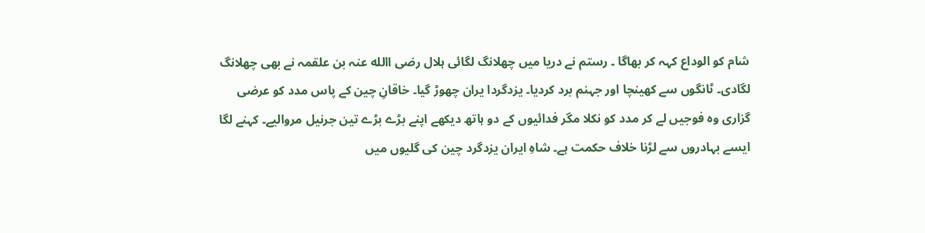شام کو الوداع کہہ کر بھاگا ۔ رستم نے دریا میں چھلانگ لگائی ہلال رضی االله عنہ بن علقمہ نے بھی چھلانگ لگادی۔ ٹانگوں سے کھینچا اور جہنم برد کردیا۔ یزدگردا یران چھوڑ گیا۔ خاقانِ چین کے پاس مدد کو عرضی گزاری وہ فوجیں لے کر مدد کو نکلا مگر فدائیوں کے دو ہاتھ دیکھے اپنے بڑے بڑے تین جرنیل مروالیے۔ کہنے لگا ایسے بہادروں سے لڑنا خلاف حکمت ہے۔ شاہِ ایران یزدگرد چین کی گلیوں میں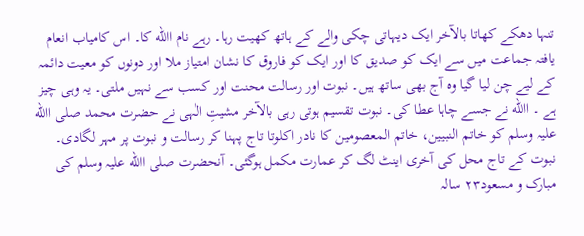تنہا دھکے کھاتا بالآخر ایک دیہاتی چکی والے کے ہاتھ کھیت رہا۔ رہے نام االله کا۔ اس کامیاب انعام یافتہ جماعت میں سے ایک کو صدیق کا اور ایک کو فاروق کا نشان امتیاز ملا اور دونوں کو معیت دائمہ کے لیے چن لیا گیا وہ آج بھی ساتھ ہیں۔ نبوت اور رسالت محنت اور کسب سے نہیں ملتی۔ یہ وہی چیز ہے ۔ االله نے جسے چاہا عطا کی۔ نبوت تقسیم ہوتی رہی بالآخر مشیتِ الٰہی نے حضرت محمد صلی االله علیہ وسلم کو خاتم النبیین، خاتم المعصومین کا نادر اکلوتا تاج پہنا کر رسالت و نبوت پر مہر لگادی۔ نبوت کے تاج محل کی آخری اینٹ لگ کر عمارت مکمل ہوگئی۔ آنحضرت صلی االله علیہ وسلم کی مبارک و مسعود۲۳ سالہ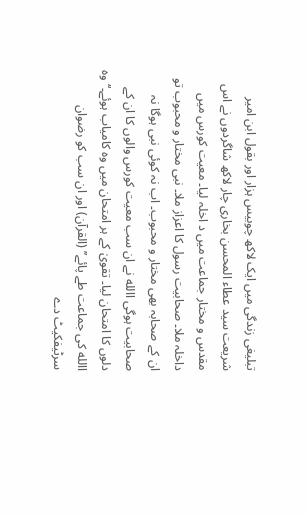تبلیغی زندگی میں ایک لاکھ چوبیس ہزار اور بقول ابن امیر شریعت سید عطاء المحسن بخاری چار لاکھ شاگردوں نے اس مقدس و مختار جماعت میں د اخلہ لیا۔ معیت کورس میں داخلہ ملا۔ صحابیت رسول کا اعزاز ملا۔ نبی مختار و محبوب تو ان کے صحابہ بھی مختار و محبوب۔ اب نہ کوئی نبی ہوگا نہ صحابیت ہوگی االله نے ان سب معیت کورس والوں کا ان کے دلوں کا امتحان لیا۔ تقویٰ کے ہر امتحان میں وہ کامیاب ہوئے۔‘‘ وہ االله کی جماعت طے پائے’’ (القرآن) اور ان سب کو رضوان سرٹیفکیٹ دے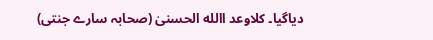دیاگیا۔ کلاوعد االله الحسنیٰ (صحابہ سارے جنتی)